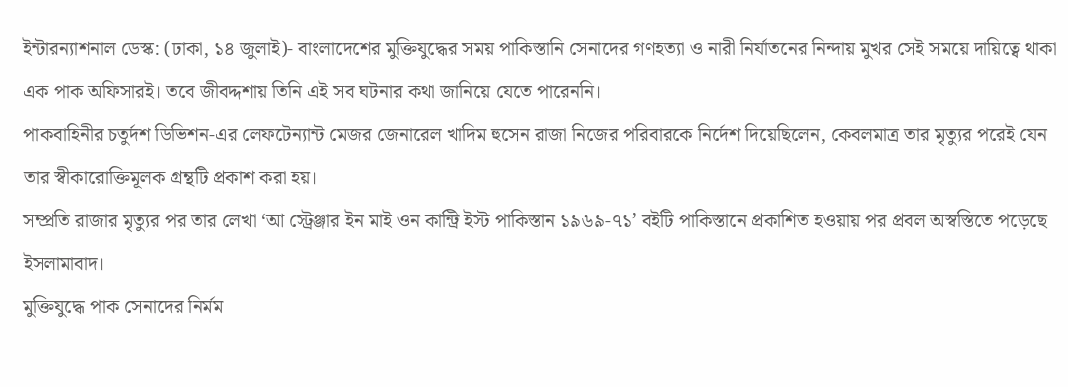ইন্টারন্যাশনাল ডেস্ক: (ঢাকা, ১৪ জুলাই)- বাংলাদেশের মুক্তিযুদ্ধের সময় পাকিস্তানি সেনাদের গণহত্যা ও নারী নির্যাতনের নিন্দায় মুখর সেই সময়ে দায়িত্বে থাকা এক পাক অফিসারই। তবে জীবদ্দশায় তিনি এই সব ঘটনার কথা জানিয়ে যেতে পারেননি।
পাকবাহিনীর চতুর্দশ ডিভিশন-এর লেফটেন্যান্ট মেজর জেনারেল খাদিম হুসেন রাজা নিজের পরিবারকে নির্দেশ দিয়েছিলেন, কেবলমাত্র তার মৃত্যুর পরেই যেন তার স্বীকারোক্তিমূলক গ্রন্থটি প্রকাশ করা হয়।
সম্প্রতি রাজার মৃত্যুর পর তার লেখা ‘আ স্ট্রেঞ্জার ইন মাই ওন কান্ট্রি ইস্ট পাকিস্তান ১৯৬৯-৭১’ বইটি পাকিস্তানে প্রকাশিত হওয়ায় পর প্রবল অস্বস্তিতে পড়েছে ইসলামাবাদ।
মুক্তিযুদ্ধে পাক সেনাদের নির্মম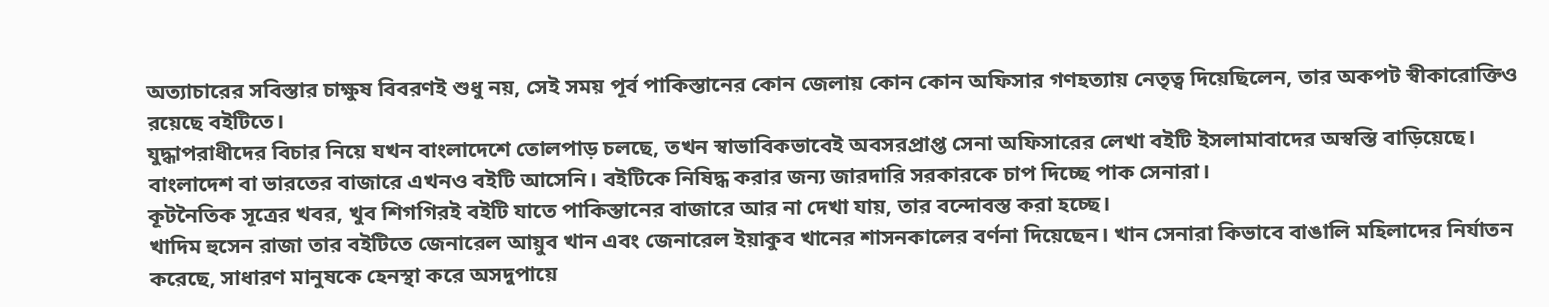অত্যাচারের সবিস্তার চাক্ষুষ বিবরণই শুধু নয়, সেই সময় পূর্ব পাকিস্তানের কোন জেলায় কোন কোন অফিসার গণহত্যায় নেতৃত্ব দিয়েছিলেন, তার অকপট স্বীকারোক্তিও রয়েছে বইটিতে।
যুদ্ধাপরাধীদের বিচার নিয়ে যখন বাংলাদেশে তোলপাড় চলছে, তখন স্বাভাবিকভাবেই অবসরপ্রাপ্ত সেনা অফিসারের লেখা বইটি ইসলামাবাদের অস্বস্তি বাড়িয়েছে। বাংলাদেশ বা ভারতের বাজারে এখনও বইটি আসেনি। বইটিকে নিষিদ্ধ করার জন্য জারদারি সরকারকে চাপ দিচ্ছে পাক সেনারা।
কূটনৈতিক সূত্রের খবর, খুব শিগগিরই বইটি যাতে পাকিস্তানের বাজারে আর না দেখা যায়, তার বন্দোবস্ত করা হচ্ছে।
খাদিম হুসেন রাজা তার বইটিতে জেনারেল আয়ুব খান এবং জেনারেল ইয়াকুব খানের শাসনকালের বর্ণনা দিয়েছেন। খান সেনারা কিভাবে বাঙালি মহিলাদের নির্যাতন করেছে, সাধারণ মানুষকে হেনস্থা করে অসদুপায়ে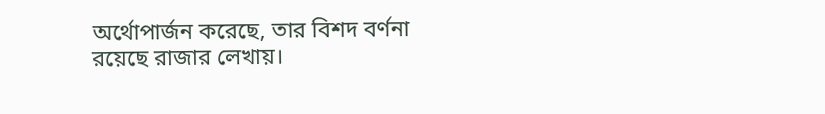অর্থোপার্জন করেছে, তার বিশদ বর্ণনা রয়েছে রাজার লেখায়।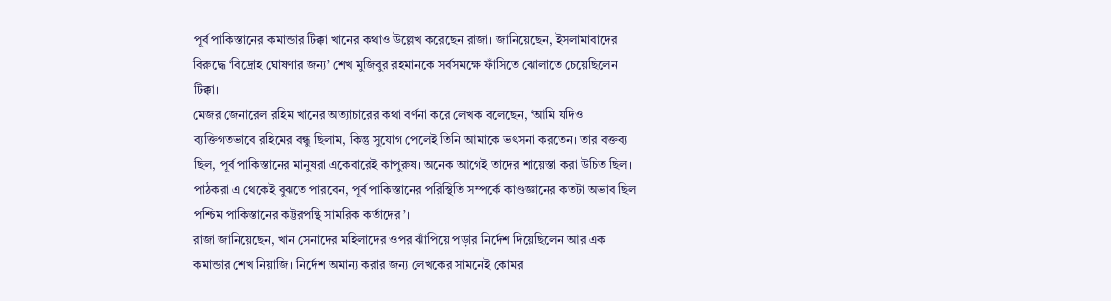পূর্ব পাকিস্তানের কমান্ডার টিক্কা খানের কথাও উল্লেখ করেছেন রাজা। জানিয়েছেন, ইসলামাবাদের বিরুদ্ধে ‘বিদ্রোহ ঘোষণার জন্য’ শেখ মুজিবুর রহমানকে সর্বসমক্ষে ফাঁসিতে ঝোলাতে চেয়েছিলেন টিক্কা।
মেজর জেনারেল রহিম খানের অত্যাচারের কথা বর্ণনা করে লেখক বলেছেন, ‘আমি যদিও ব্যক্তিগতভাবে রহিমের বন্ধু ছিলাম, কিন্তু সুযোগ পেলেই তিনি আমাকে ভৎসনা করতেন। তার বক্তব্য ছিল, পূর্ব পাকিস্তানের মানুষরা একেবারেই কাপুরুষ। অনেক আগেই তাদের শায়েস্তা করা উচিত ছিল। পাঠকরা এ থেকেই বুঝতে পারবেন, পূর্ব পাকিস্তানের পরিস্থিতি সম্পর্কে কাণ্ডজ্ঞানের কতটা অভাব ছিল পশ্চিম পাকিস্তানের কট্টরপন্থি সামরিক কর্তাদের’।
রাজা জানিয়েছেন, খান সেনাদের মহিলাদের ওপর ঝাঁপিয়ে পড়ার নির্দেশ দিয়েছিলেন আর এক কমান্ডার শেখ নিয়াজি। নির্দেশ অমান্য করার জন্য লেখকের সামনেই কোমর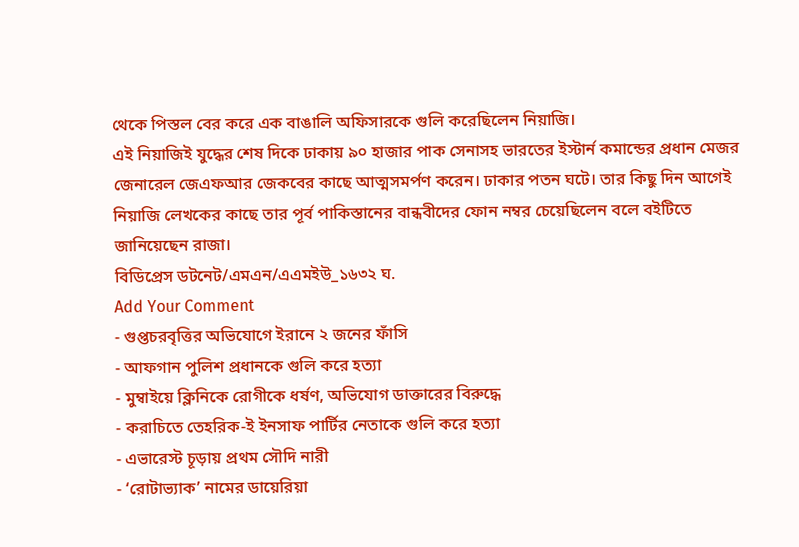থেকে পিস্তল বের করে এক বাঙালি অফিসারকে গুলি করেছিলেন নিয়াজি।
এই নিয়াজিই যুদ্ধের শেষ দিকে ঢাকায় ৯০ হাজার পাক সেনাসহ ভারতের ইস্টার্ন কমান্ডের প্রধান মেজর জেনারেল জেএফআর জেকবের কাছে আত্মসমর্পণ করেন। ঢাকার পতন ঘটে। তার কিছু দিন আগেই নিয়াজি লেখকের কাছে তার পূর্ব পাকিস্তানের বান্ধবীদের ফোন নম্বর চেয়েছিলেন বলে বইটিতে জানিয়েছেন রাজা।
বিডিপ্রেস ডটনেট/এমএন/এএমইউ_১৬৩২ ঘ.
Add Your Comment
- গুপ্তচরবৃত্তির অভিযোগে ইরানে ২ জনের ফাঁসি
- আফগান পুলিশ প্রধানকে গুলি করে হত্যা
- মুম্বাইয়ে ক্লিনিকে রোগীকে ধর্ষণ, অভিযোগ ডাক্তারের বিরুদ্ধে
- করাচিতে তেহরিক-ই ইনসাফ পার্টির নেতাকে গুলি করে হত্যা
- এভারেস্ট চূড়ায় প্রথম সৌদি নারী
- ‘রোটাভ্যাক’ নামের ডায়েরিয়া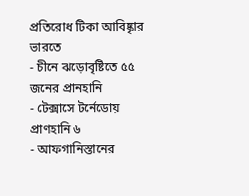প্রতিরোধ টিকা আবিষ্কৃার ভারতে
- চীনে ঝড়োবৃষ্টিতে ৫৫ জনের প্রানহানি
- টেক্সাসে টর্নেডোয় প্রাণহানি ৬
- আফগানিস্তানের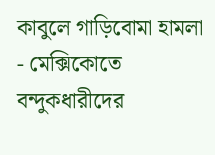কাবুলে গাড়িবোমা হামলা
- মেক্সিকোতে বন্দুকধারীদের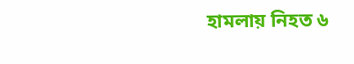হামলায় নিহত ৬